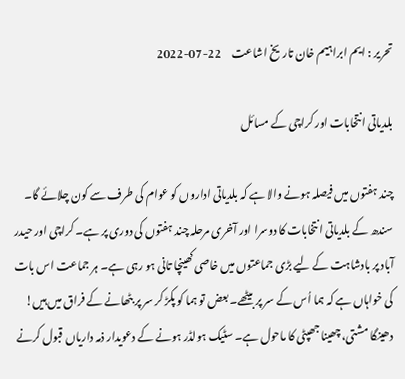تحریر : ایم ابراہیم خان تاریخ اشاعت     22-07-2022

بلدیاتی انتخابات اور کراچی کے مسائل

چند ہفتوں میں فیصلہ ہونے والا ہے کہ بلدیاتی اداروں کو عوام کی طرف سے کون چلائے گا۔ سندھ کے بلدیاتی انتخابات کا دوسرا اور آخری مرحلہ چند ہفتوں کی دوری پر ہے۔ کراچی اور حیدر آباد پر بادشاہت کے لیے بڑی جماعتوں میں خاصی کھینچا تانی ہو رہی ہے۔ ہر جماعت اس بات کی خواہاں ہے کہ ہما اُس کے سر پر بیٹھے۔ بعض تو ہما کو پکڑ کر سر پر بٹھانے کے فراق میں ہیں! دھینگا مشتی، چھینا جھپٹی کا ماحول ہے۔ سٹیک ہولڈر ہونے کے دعویدار ذمہ داریاں قبول کرنے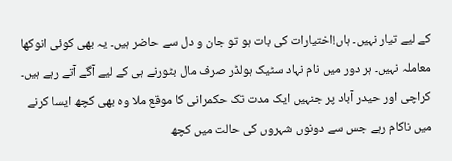کے لیے تیار نہیں۔ ہاں!اختیارات کی بات ہو تو جان و دل سے حاضر ہیں۔ یہ بھی کوئی انوکھا معاملہ نہیں۔ ہر دور میں نام نہاد سٹیک ہولڈر صرف مال بٹورنے ہی کے لیے آگے آتے رہے ہیں۔ کراچی اور حیدر آباد پر جنہیں ایک مدت تک حکمرانی کا موقع ملا وہ بھی کچھ ایسا کرنے میں ناکام رہے جس سے دونوں شہروں کی حالت میں کچھ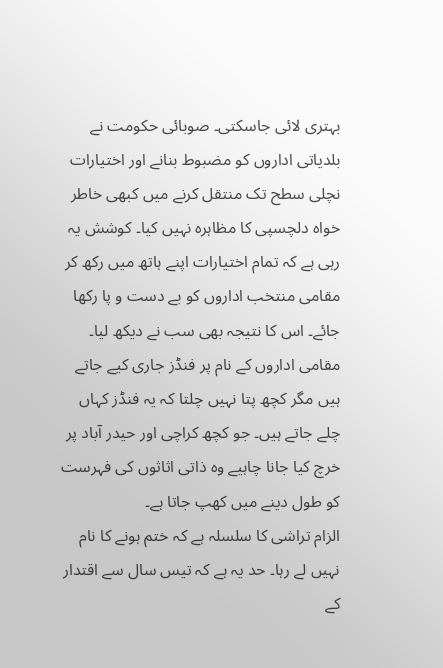بہتری لائی جاسکتی۔ صوبائی حکومت نے بلدیاتی اداروں کو مضبوط بنانے اور اختیارات نچلی سطح تک منتقل کرنے میں کبھی خاطر خواہ دلچسپی کا مظاہرہ نہیں کیا۔ کوشش یہ رہی ہے کہ تمام اختیارات اپنے ہاتھ میں رکھ کر مقامی منتخب اداروں کو بے دست و پا رکھا جائے۔ اس کا نتیجہ بھی سب نے دیکھ لیا۔ مقامی اداروں کے نام پر فنڈز جاری کیے جاتے ہیں مگر کچھ پتا نہیں چلتا کہ یہ فنڈز کہاں چلے جاتے ہیں۔ جو کچھ کراچی اور حیدر آباد پر خرچ کیا جانا چاہیے وہ ذاتی اثاثوں کی فہرست کو طول دینے میں کھپ جاتا ہے۔
الزام تراشی کا سلسلہ ہے کہ ختم ہونے کا نام نہیں لے رہا۔ حد یہ ہے کہ تیس سال سے اقتدار کے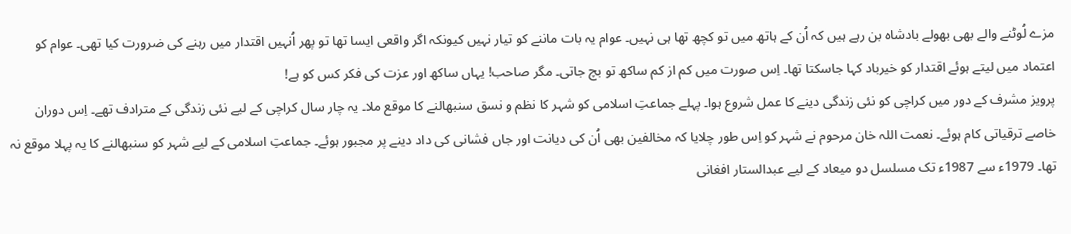مزے لُوٹنے والے بھی بھولے بادشاہ بن رہے ہیں کہ اُن کے ہاتھ میں تو کچھ تھا ہی نہیں۔ عوام یہ بات ماننے کو تیار نہیں کیونکہ اگر واقعی ایسا تھا تو پھر اُنہیں اقتدار میں رہنے کی ضرورت کیا تھی۔ عوام کو اعتماد میں لیتے ہوئے اقتدار کو خیرباد کہا جاسکتا تھا۔ اِس صورت میں کم از کم ساکھ تو بچ جاتی۔ مگر صاحب! یہاں ساکھ اور عزت کی فکر کس کو ہے!
پرویز مشرف کے دور میں کراچی کو نئی زندگی دینے کا عمل شروع ہوا۔ پہلے جماعتِ اسلامی کو شہر کا نظم و نسق سنبھالنے کا موقع ملا۔ یہ چار سال کراچی کے لیے نئی زندگی کے مترادف تھے۔ اِس دوران خاصے ترقیاتی کام ہوئے۔ نعمت اللہ خان مرحوم نے شہر کو اِس طور چلایا کہ مخالفین بھی اُن کی دیانت اور جاں فشانی کی داد دینے پر مجبور ہوئے۔ جماعتِ اسلامی کے لیے شہر کو سنبھالنے کا یہ پہلا موقع نہ تھا۔ 1979ء سے 1987ء تک مسلسل دو میعاد کے لیے عبدالستار افغانی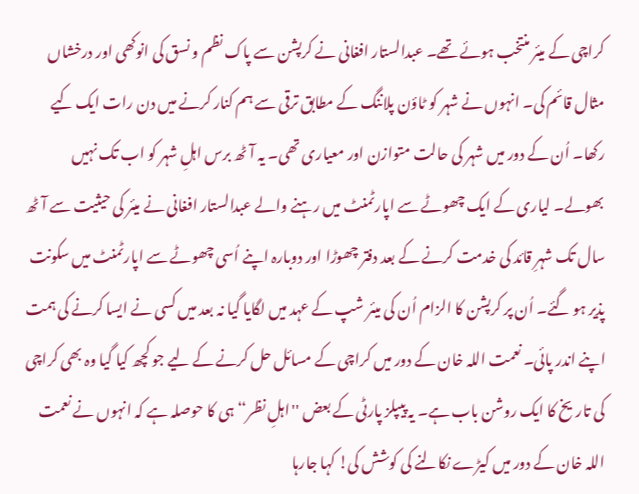کراچی کے میئر منتخب ہوئے تھے۔ عبدالستار افغانی نے کرپشن سے پاک نظم و نسق کی انوکھی اور درخشاں مثال قائم کی۔ انہوں نے شہر کو ٹاؤن پلاننگ کے مطابق ترقی سے ہم کنار کرنے میں دن رات ایک کیے رکھا۔ اُن کے دور میں شہر کی حالت متوازن اور معیاری تھی۔ یہ آٹھ برس اہلِ شہر کو اب تک نہیں بھولے۔ لیاری کے ایک چھوٹے سے اپارٹمنٹ میں رہنے والے عبدالستار افغانی نے میئر کی حیثیت سے آٹھ سال تک شہرِ قائد کی خدمت کرنے کے بعد دفتر چھوڑا اور دوبارہ اپنے اُسی چھوٹے سے اپارٹمنٹ میں سکونت پذیر ہو گئے۔ اُن پر کرپشن کا الزام اُن کی میئر شپ کے عہد میں لگایا گیا نہ بعد میں کسی نے ایسا کرنے کی ہمت اپنے اندر پائی۔ نعمت اللہ خان کے دور میں کراچی کے مسائل حل کرنے کے لیے جو کچھ کیا گیا وہ بھی کراچی کی تاریخ کا ایک روشن باب ہے۔ یہ پیپلز پارٹی کے بعض ''اہلِ نظر‘‘ ہی کا حوصلہ ہے کہ انہوں نے نعمت اللہ خان کے دور میں کیڑے نکالنے کی کوشش کی! کہا جارہا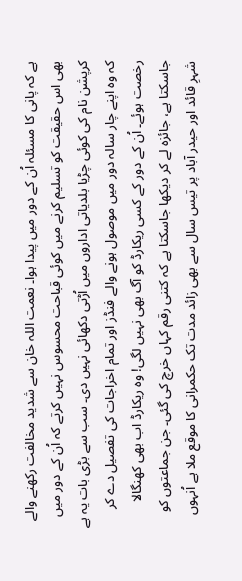ہے کہ پانی کا مسئلہ اُن کے دور میں پیدا ہوا۔ نعمت اللہ خان سے شدید مخالفت رکھنے والے بھی اس حقیقت کو تسلیم کرنے میں کوئی قباحت محسوس نہیں کرتے کہ اُن کے دور میں کرپشن نام کی کوئی چڑیا بلدیاتی اداروں میں اُڑتی دکھائی نہیں دی۔ سب سے بڑی بات یہ ہے کہ وہ اپنے چار سالہ دور میں موصول ہونے والے فنڈز اور تمام اخراجات کی تفصیل دے کر رخصت ہوئے۔ اُن کے دور کے کسی ریکارڈ کو آگ بھی نہیں لگی! وہ ریکارڈ اب بھی کھنگالا جاسکتا ہے، جائزہ لے کر دیکھا جاسکتا ہے کہ کتنی رقم کہاں خرچ کی گئی۔ جن جماعتوں کو شہرِ قائد اور حیدر آباد پر تیس سال سے بھی زائد مدت تک حکمرانی کا موقع ملا ہے اُنہوں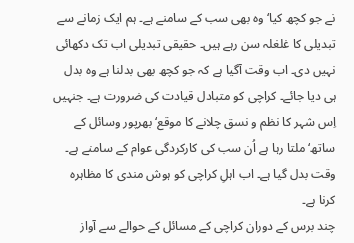نے جو کچھ کیا‘ وہ بھی سب کے سامنے ہے۔ ہم ایک زمانے سے تبدیلی کا غلغلہ سن رہے ہیں۔ حقیقی تبدیلی اب تک دکھائی نہیں دی۔ اب وقت آگیا ہے کہ جو کچھ بھی بدلنا ہے وہ بدل ہی دیا جائے۔ کراچی کو متبادل قیادت کی ضرورت ہے۔ جنہیں اِس شہر کا نظم و نسق چلانے کا موقع‘ بھرپور وسائل کے ساتھ‘ ملتا رہا ہے اُن سب کی کارکردگی عوام کے سامنے ہے۔ وقت بدل گیا ہے۔ اب اہلِ کراچی کو ہوش مندی کا مظاہرہ کرنا ہے۔
چند برس کے دوران کراچی کے مسائل کے حوالے سے آواز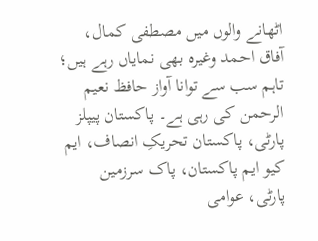اٹھانے والوں میں مصطفی کمال، آفاق احمد وغیرہ بھی نمایاں رہے ہیں؛ تاہم سب سے توانا آواز حافظ نعیم الرحمن کی رہی ہے۔ پاکستان پیپلز پارٹی، پاکستان تحریکِ انصاف، ایم کیو ایم پاکستان، پاک سرزمین پارٹی، عوامی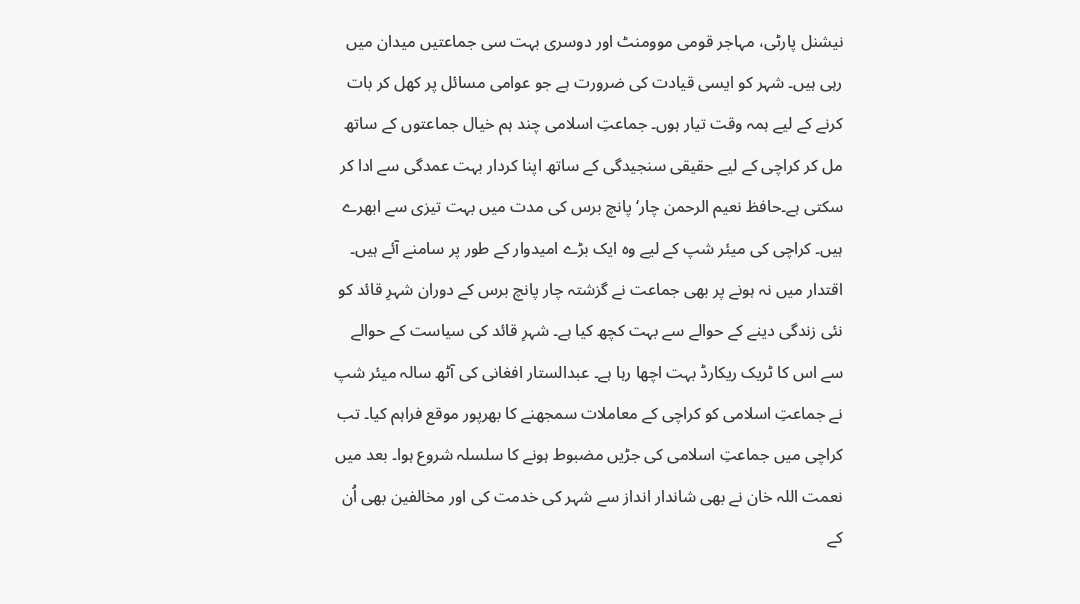نیشنل پارٹی، مہاجر قومی موومنٹ اور دوسری بہت سی جماعتیں میدان میں رہی ہیں۔ شہر کو ایسی قیادت کی ضرورت ہے جو عوامی مسائل پر کھل کر بات کرنے کے لیے ہمہ وقت تیار ہوں۔ جماعتِ اسلامی چند ہم خیال جماعتوں کے ساتھ مل کر کراچی کے لیے حقیقی سنجیدگی کے ساتھ اپنا کردار بہت عمدگی سے ادا کر سکتی ہے۔حافظ نعیم الرحمن چار‘ پانچ برس کی مدت میں بہت تیزی سے ابھرے ہیں۔ کراچی کی میئر شپ کے لیے وہ ایک بڑے امیدوار کے طور پر سامنے آئے ہیں۔ اقتدار میں نہ ہونے پر بھی جماعت نے گزشتہ چار پانچ برس کے دوران شہرِ قائد کو نئی زندگی دینے کے حوالے سے بہت کچھ کیا ہے۔ شہرِ قائد کی سیاست کے حوالے سے اس کا ٹریک ریکارڈ بہت اچھا رہا ہے۔ عبدالستار افغانی کی آٹھ سالہ میئر شپ نے جماعتِ اسلامی کو کراچی کے معاملات سمجھنے کا بھرپور موقع فراہم کیا۔ تب کراچی میں جماعتِ اسلامی کی جڑیں مضبوط ہونے کا سلسلہ شروع ہوا۔ بعد میں نعمت اللہ خان نے بھی شاندار انداز سے شہر کی خدمت کی اور مخالفین بھی اُن کے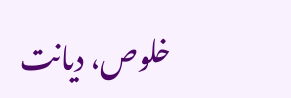خلوص، دیانت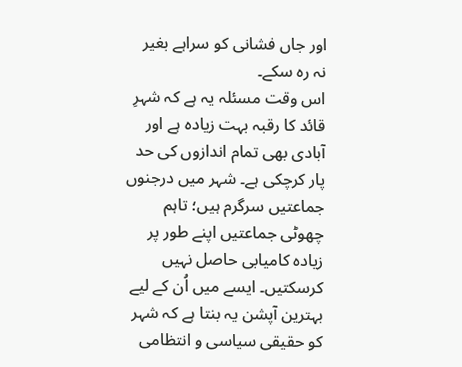اور جاں فشانی کو سراہے بغیر نہ رہ سکے۔
اس وقت مسئلہ یہ ہے کہ شہرِ قائد کا رقبہ بہت زیادہ ہے اور آبادی بھی تمام اندازوں کی حد پار کرچکی ہے۔ شہر میں درجنوں جماعتیں سرگرم ہیں؛ تاہم چھوٹی جماعتیں اپنے طور پر زیادہ کامیابی حاصل نہیں کرسکتیں۔ ایسے میں اُن کے لیے بہترین آپشن یہ بنتا ہے کہ شہر کو حقیقی سیاسی و انتظامی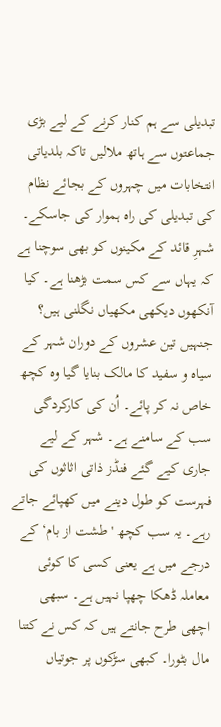تبدیلی سے ہم کنار کرنے کے لیے بڑی جماعتوں سے ہاتھ ملالیں تاکہ بلدیاتی انتخابات میں چہروں کے بجائے نظام کی تبدیلی کی راہ ہموار کی جاسکے۔ شہرِ قائد کے مکینوں کو بھی سوچنا ہے کہ یہاں سے کس سمت بڑھنا ہے۔ کیا آنکھوں دیکھی مکھیاں نگلنی ہیں؟ جنہیں تین عشروں کے دوران شہر کے سیاہ و سفید کا مالک بنایا گیا وہ کچھ خاص نہ کر پائے۔ اُن کی کارکردگی سب کے سامنے ہے۔ شہر کے لیے جاری کیے گئے فنڈز ذاتی اثاثوں کی فہرست کو طول دینے میں کھپائے جاتے رہے۔ یہ سب کچھ 'طشت از بام‘ کے درجے میں ہے یعنی کسی کا کوئی معاملہ ڈھکا چھپا نہیں ہے۔ سبھی اچھی طرح جانتے ہیں کہ کس نے کتنا مال بٹورا۔ کبھی سڑکوں پر جوتیاں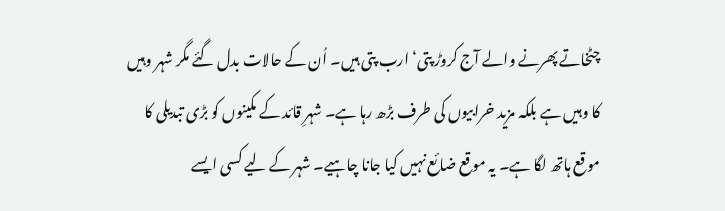چٹخاتے پھرنے والے آج کروڑ پتی‘ ارب پتی ہیں۔ اُن کے حالات بدل گئے مگر شہر وہیں کا وہیں ہے بلکہ مزید خرابیوں کی طرف بڑھ رہا ہے۔ شہرِ قائد کے مکینوں کو بڑی تبدیلی کا موقع ہاتھ لگا ہے۔ یہ موقع ضائع نہیں کیا جانا چاہیے۔ شہر کے لیے کسی ایسے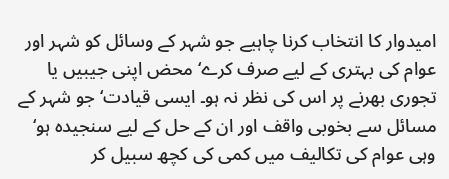امیدوار کا انتخاب کرنا چاہیے جو شہر کے وسائل کو شہر اور عوام کی بہتری کے لیے صرف کرے‘ محض اپنی جیبیں یا تجوری بھرنے پر اس کی نظر نہ ہو۔ ایسی قیادت‘ جو شہر کے مسائل سے بخوبی واقف اور ان کے حل کے لیے سنجیدہ ہو‘ وہی عوام کی تکالیف میں کمی کی کچھ سبیل کر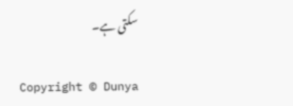سکتی ہے۔

Copyright © Dunya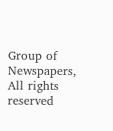Group of Newspapers, All rights reserved